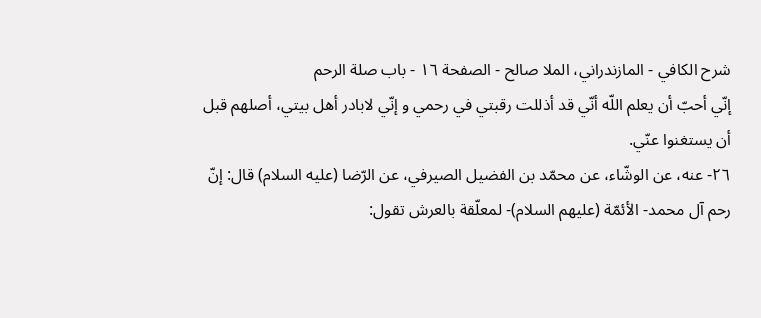شرح الكافي - المازندراني، الملا صالح - الصفحة ١٦ - باب صلة الرحم
إنّي أحبّ أن يعلم اللّه أنّي قد أذللت رقبتي في رحمي و إنّي لابادر أهل بيتي، أصلهم قبل أن يستغنوا عنّي.
٢٦- عنه، عن الوشّاء، عن محمّد بن الفضيل الصيرفي، عن الرّضا (عليه السلام) قال: إنّ رحم آل محمد- الأئمّة (عليهم السلام)- لمعلّقة بالعرش تقول: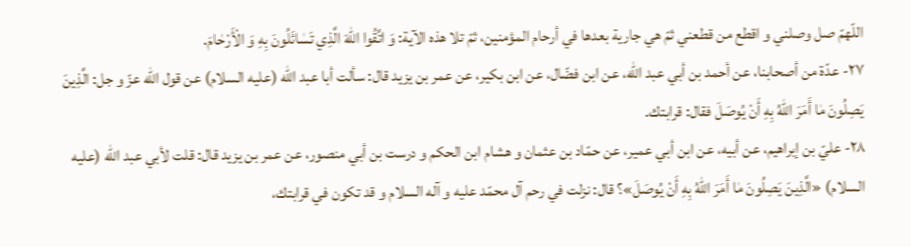اللّهمّ صل وصلني و اقطع من قطعني ثمّ هي جارية بعدها في أرحام المؤمنين، ثمّ تلا هذه الآية: وَ اتَّقُوا اللّٰهَ الَّذِي تَسٰائَلُونَ بِهِ وَ الْأَرْحٰامَ.
٢٧- عدّة من أصحابنا، عن أحمد بن أبي عبد اللّه، عن ابن فضّال، عن ابن بكير، عن عمر بن يزيد قال: سألت أبا عبد اللّه (عليه السلام) عن قول اللّه عزّ و جل: الَّذِينَ يَصِلُونَ مٰا أَمَرَ اللّٰهُ بِهِ أَنْ يُوصَلَ فقال: قرابتك.
٢٨- عليّ بن إبراهيم، عن أبيه، عن ابن أبي عمير، عن حمّاد بن عثمان و هشام ابن الحكم و درست بن أبي منصور، عن عمر بن يزيد قال: قلت لأبي عبد اللّه (عليه السلام) «الَّذِينَ يَصِلُونَ مٰا أَمَرَ اللّٰهُ بِهِ أَنْ يُوصَلَ»؟ قال: نزلت في رحم آل محمّد عليه و آله السلام و قد تكون في قرابتك،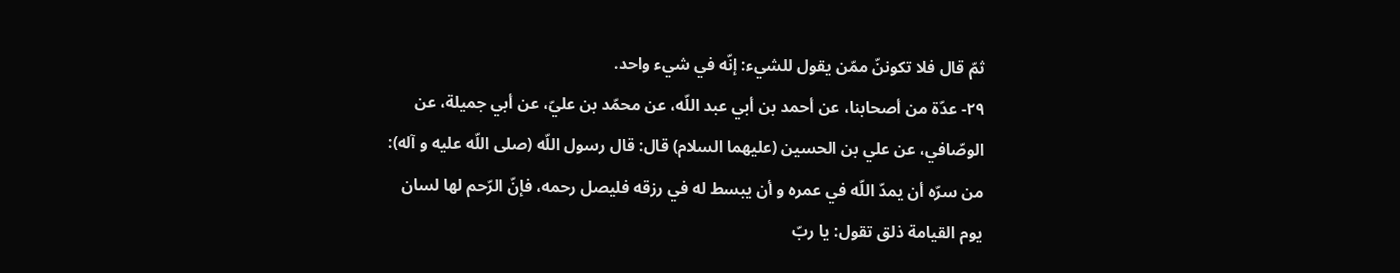ثمّ قال فلا تكوننّ ممّن يقول للشيء: إنّه في شيء واحد.
٢٩- عدّة من أصحابنا، عن أحمد بن أبي عبد اللّه، عن محمّد بن عليّ، عن أبي جميلة، عن الوصّافي، عن علي بن الحسين (عليهما السلام) قال: قال رسول اللّه (صلى اللّه عليه و آله): من سرّه أن يمدّ اللّه في عمره و أن يبسط له في رزقه فليصل رحمه، فإنّ الرّحم لها لسان يوم القيامة ذلق تقول: يا ربّ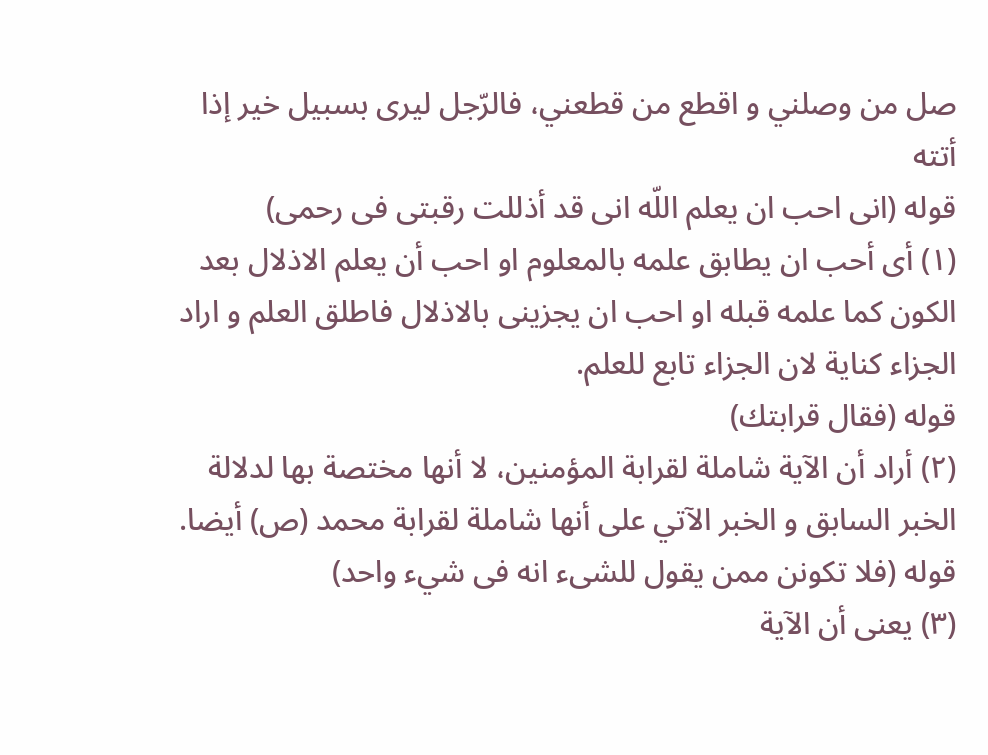صل من وصلني و اقطع من قطعني، فالرّجل ليرى بسبيل خير إذا أتته
قوله (انى احب ان يعلم اللّه انى قد أذللت رقبتى فى رحمى)
(١) أى أحب ان يطابق علمه بالمعلوم او احب أن يعلم الاذلال بعد الكون كما علمه قبله او احب ان يجزينى بالاذلال فاطلق العلم و اراد الجزاء كناية لان الجزاء تابع للعلم.
قوله (فقال قرابتك)
(٢) أراد أن الآية شاملة لقرابة المؤمنين، لا أنها مختصة بها لدلالة الخبر السابق و الخبر الآتي على أنها شاملة لقرابة محمد (ص) أيضا.
قوله (فلا تكونن ممن يقول للشىء انه فى شيء واحد)
(٣) يعنى أن الآية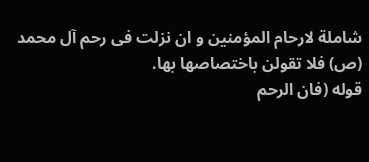شاملة لارحام المؤمنين و ان نزلت فى رحم آل محمد (ص) فلا تقولن باختصاصها بها.
قوله (فان الرحم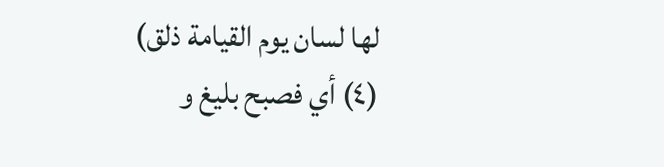لها لسان يوم القيامة ذلق)
(٤) أي فصبح بليغ و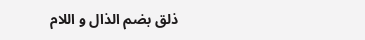ذلق بضم الذال و اللام